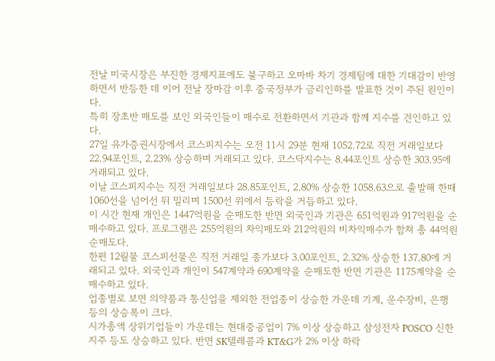전날 미국시장은 부진한 경제지표에도 불구하고 오마바 차기 경제팀에 대한 기대감이 반영하면서 반등한 데 이어 전날 장마감 이후 중국정부가 금리인하를 발표한 것이 주된 원인이다.
특히 장초반 매도를 보인 외국인들이 매수로 전환하면서 기관과 함께 지수를 견인하고 있다.
27일 유가증권시장에서 코스피지수는 오전 11시 29분 현재 1052.72로 직전 거래일보다 22.94포인트, 2.23% 상승하며 거래되고 있다. 코스닥지수는 8.44포인트 상승한 303.95에 거래되고 있다.
이날 코스피지수는 직전 거래일보다 28.85포인트, 2.80% 상승한 1058.63으로 출발해 한때 1060선을 넘어선 뒤 밀리며 1500선 위에서 등락을 거듭하고 있다.
이 시간 현재 개인은 1447억원을 순매도한 반면 외국인과 기관은 651억원과 917억원을 순매수하고 있다. 프로그램은 255억원의 차익매도와 212억원의 비차익매수가 합쳐 총 44억원 순매도다.
한편 12월물 코스피선물은 직전 거래일 종가보다 3.00포인트, 2.32% 상승한 137.80에 거래되고 있다. 외국인과 개인이 547계약과 690계약을 순매도한 반면 기관은 1175계약을 순매수하고 있다.
업종별로 보면 의약품과 통신업을 제외한 전업종이 상승한 가운데 기계, 운수장비, 은행 등의 상승폭이 크다.
시가총액 상위기업들이 가운데는 현대중공업이 7% 이상 상승하고 삼성전자 POSCO 신한지주 등도 상승하고 있다. 반면 SK텔레콤과 KT&G가 2% 이상 하락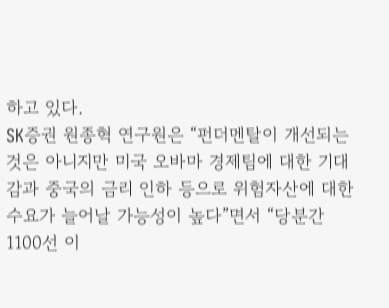하고 있다.
SK증권 원종혁 연구원은 “펀더멘탈이 개선되는 것은 아니지만 미국 오바마 경제팀에 대한 기대감과 중국의 금리 인하 등으로 위험자산에 대한 수요가 늘어날 가능성이 높다”면서 “당분간 1100선 이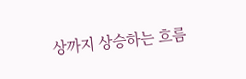상까지 상승하는 흐름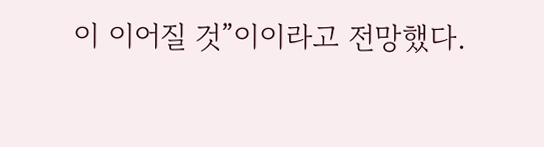이 이어질 것”이이라고 전망했다.